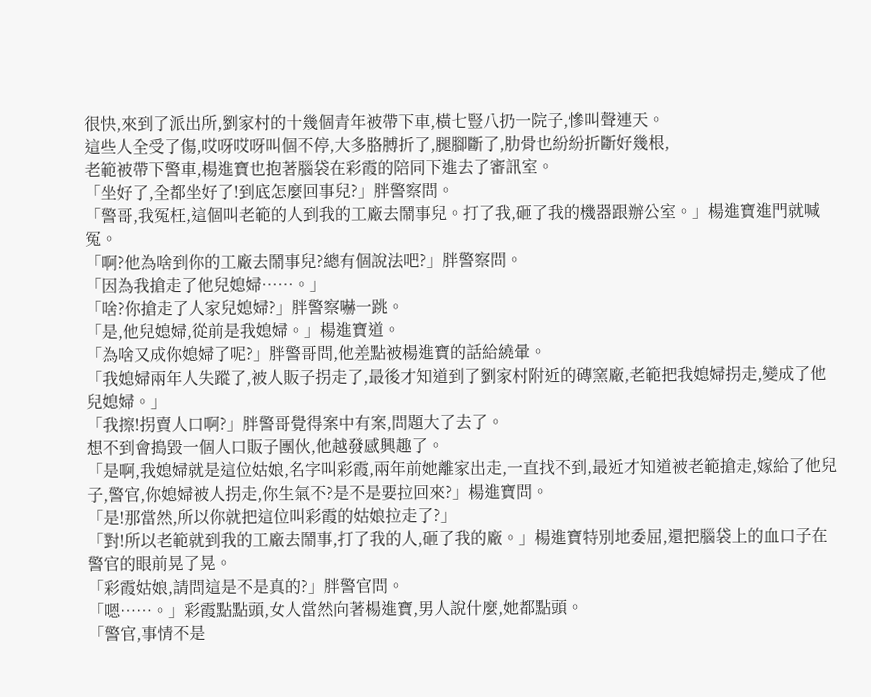很快,來到了派出所,劉家村的十幾個青年被帶下車,橫七豎八扔一院子,慘叫聲連天。
這些人全受了傷,哎呀哎呀叫個不停,大多胳膊折了,腿腳斷了,肋骨也紛紛折斷好幾根,
老範被帶下警車,楊進寶也抱著腦袋在彩霞的陪同下進去了審訊室。
「坐好了,全都坐好了!到底怎麼回事兒?」胖警察問。
「警哥,我冤枉,這個叫老範的人到我的工廠去鬧事兒。打了我,砸了我的機器跟辦公室。」楊進寶進門就喊冤。
「啊?他為啥到你的工廠去鬧事兒?總有個說法吧?」胖警察問。
「因為我搶走了他兒媳婦……。」
「啥?你搶走了人家兒媳婦?」胖警察嚇一跳。
「是,他兒媳婦,從前是我媳婦。」楊進寶道。
「為啥又成你媳婦了呢?」胖警哥問,他差點被楊進寶的話給繞暈。
「我媳婦兩年人失蹤了,被人販子拐走了,最後才知道到了劉家村附近的磚窯廠,老範把我媳婦拐走,變成了他兒媳婦。」
「我擦!拐賣人口啊?」胖警哥覺得案中有案,問題大了去了。
想不到會搗毀一個人口販子團伙,他越發感興趣了。
「是啊,我媳婦就是這位姑娘,名字叫彩霞,兩年前她離家出走,一直找不到,最近才知道被老範搶走,嫁給了他兒子,警官,你媳婦被人拐走,你生氣不?是不是要拉回來?」楊進寶問。
「是!那當然,所以你就把這位叫彩霞的姑娘拉走了?」
「對!所以老範就到我的工廠去鬧事,打了我的人,砸了我的廠。」楊進寶特別地委屈,還把腦袋上的血口子在警官的眼前晃了晃。
「彩霞姑娘,請問這是不是真的?」胖警官問。
「嗯……。」彩霞點點頭,女人當然向著楊進寶,男人說什麼,她都點頭。
「警官,事情不是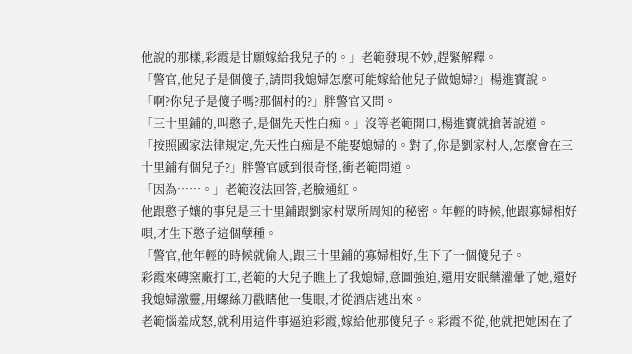他說的那樣,彩霞是甘願嫁給我兒子的。」老範發現不妙,趕緊解釋。
「警官,他兒子是個傻子,請問我媳婦怎麼可能嫁給他兒子做媳婦?」楊進寶說。
「啊?你兒子是傻子嗎?那個村的?」胖警官又問。
「三十里鋪的,叫憨子,是個先天性白痴。」沒等老範開口,楊進寶就搶著說道。
「按照國家法律規定,先天性白痴是不能娶媳婦的。對了,你是劉家村人,怎麼會在三十里鋪有個兒子?」胖警官感到很奇怪,衝老範問道。
「因為……。」老範沒法回答,老臉通紅。
他跟憨子孃的事兒是三十里鋪跟劉家村眾所周知的秘密。年輕的時候,他跟寡婦相好唄,才生下憨子這個孽種。
「警官,他年輕的時候就偷人,跟三十里鋪的寡婦相好,生下了一個傻兒子。
彩霞來磚窯廠打工,老範的大兒子瞧上了我媳婦,意圖強迫,還用安眠藥灌暈了她,還好我媳婦激靈,用螺絲刀戳瞎他一隻眼,才從酒店逃出來。
老範惱羞成怒,就利用這件事逼迫彩霞,嫁給他那傻兒子。彩霞不從,他就把她困在了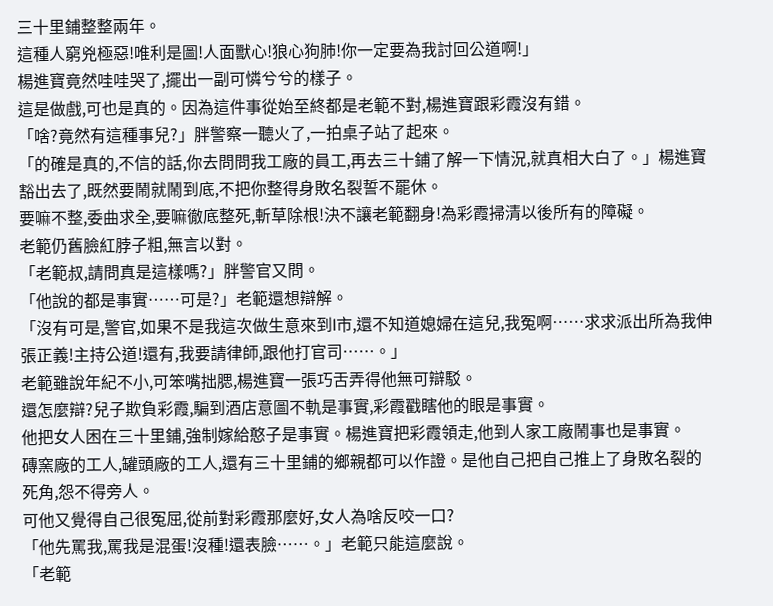三十里鋪整整兩年。
這種人窮兇極惡!唯利是圖!人面獸心!狼心狗肺!你一定要為我討回公道啊!」
楊進寶竟然哇哇哭了,擺出一副可憐兮兮的樣子。
這是做戲,可也是真的。因為這件事從始至終都是老範不對,楊進寶跟彩霞沒有錯。
「啥?竟然有這種事兒?」胖警察一聽火了,一拍桌子站了起來。
「的確是真的,不信的話,你去問問我工廠的員工,再去三十鋪了解一下情況,就真相大白了。」楊進寶豁出去了,既然要鬧就鬧到底,不把你整得身敗名裂誓不罷休。
要嘛不整,委曲求全,要嘛徹底整死,斬草除根!決不讓老範翻身!為彩霞掃清以後所有的障礙。
老範仍舊臉紅脖子粗,無言以對。
「老範叔,請問真是這樣嗎?」胖警官又問。
「他說的都是事實……可是?」老範還想辯解。
「沒有可是,警官,如果不是我這次做生意來到l市,還不知道媳婦在這兒,我冤啊……求求派出所為我伸張正義!主持公道!還有,我要請律師,跟他打官司……。」
老範雖說年紀不小,可笨嘴拙腮,楊進寶一張巧舌弄得他無可辯駁。
還怎麼辯?兒子欺負彩霞,騙到酒店意圖不軌是事實,彩霞戳瞎他的眼是事實。
他把女人困在三十里鋪,強制嫁給憨子是事實。楊進寶把彩霞領走,他到人家工廠鬧事也是事實。
磚窯廠的工人,罐頭廠的工人,還有三十里鋪的鄉親都可以作證。是他自己把自己推上了身敗名裂的死角,怨不得旁人。
可他又覺得自己很冤屈,從前對彩霞那麼好,女人為啥反咬一口?
「他先罵我,罵我是混蛋!沒種!還表臉……。」老範只能這麼說。
「老範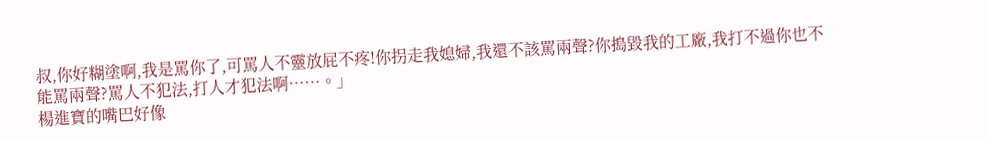叔,你好糊塗啊,我是罵你了,可罵人不靈放屁不疼!你拐走我媳婦,我還不該罵兩聲?你搗毀我的工廠,我打不過你也不能罵兩聲?罵人不犯法,打人才犯法啊……。」
楊進寶的嘴巴好像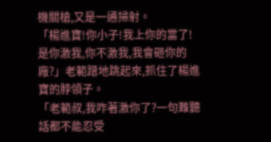機關槍,又是一通掃射。
「楊進寶!你小子!我上你的當了!是你激我,你不激我,我會砸你的廠?」老範蹭地跳起來,抓住了楊進寶的脖領子。
「老範叔,我咋著激你了?一句難聽話都不能忍受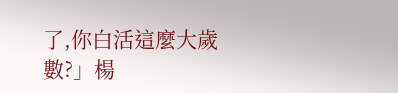了,你白活這麼大歲數?」楊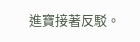進寶接著反駁。